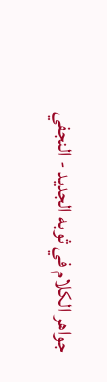جواهر الكلام في ثوبه الجديد - النجفي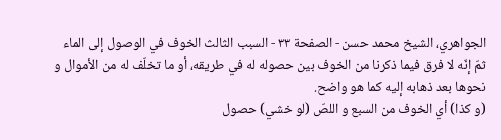الجواهري، الشيخ محمد حسن - الصفحة ٣٣ - السبب الثالث الخوف في الوصول إلى الماء
ثمّ إنّه لا فرق فيما ذكرنا من الخوف بين حصوله له في طريقه، أو ما تخلّف له من الأموال و نحوها بعد ذهابه إليه كما هو واضح.
(و كذا) أي الخوف من السبع و اللصّ (لو خشي) حصول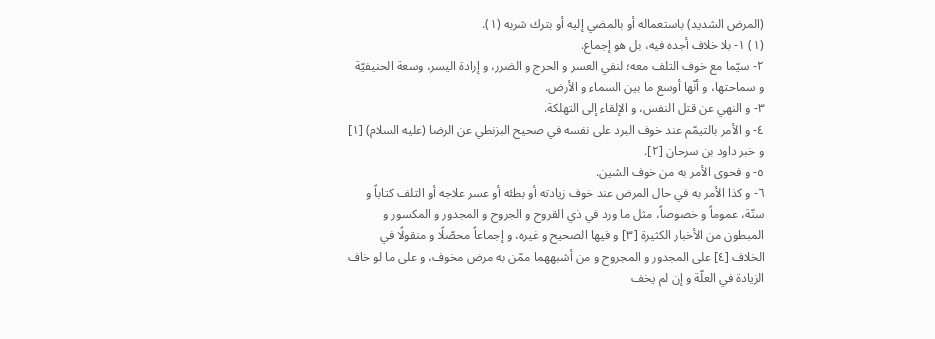(المرض الشديد) باستعماله أو بالمضي إليه أو بترك شربه (١).
(١) ١- بلا خلاف أجده فيه، بل هو إجماع.
٢- سيّما مع خوف التلف معه؛ لنفي العسر و الحرج و الضرر، و إرادة اليسر، وسعة الحنيفيّة و سماحتها، و أنّها أوسع ما بين السماء و الأرض.
٣- و النهي عن قتل النفس، و الإلقاء إلى التهلكة.
٤- و الأمر بالتيمّم عند خوف البرد على نفسه في صحيح البزنطي عن الرضا (عليه السلام) [١] و خبر داود بن سرحان [٢].
٥- و فحوى الأمر به من خوف الشين.
٦- و كذا الأمر به في حال المرض عند خوف زيادته أو بطئه أو عسر علاجه أو التلف كتاباً و سنّة، عموماً و خصوصاً، مثل ما ورد في ذي القروح و الجروح و المجدور و المكسور و المبطون من الأخبار الكثيرة [٣] و فيها الصحيح و غيره، و إجماعاً محصّلًا و منقولًا في الخلاف [٤] على المجدور و المجروح و من أشبههما ممّن به مرض مخوف، و على ما لو خاف الزيادة في العلّة و إن لم يخف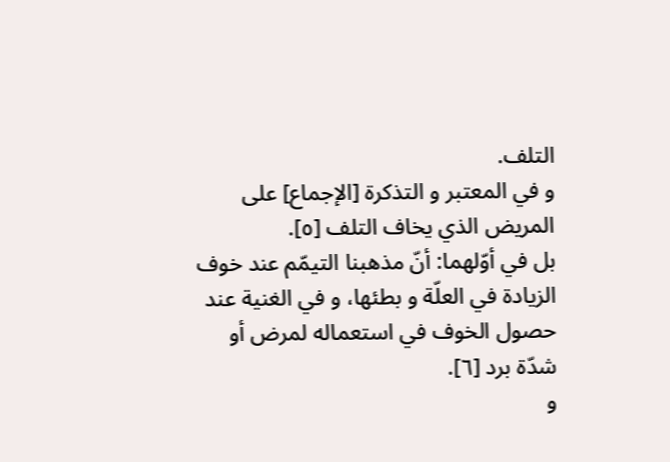التلف.
و في المعتبر و التذكرة [الإجماع] على المريض الذي يخاف التلف [٥].
بل في أوّلهما: أنّ مذهبنا التيمّم عند خوف الزيادة في العلّة و بطئها، و في الغنية عند حصول الخوف في استعماله لمرض أو شدّة برد [٦].
و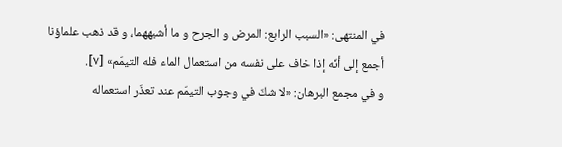في المنتهى: «السبب الرابع: المرض و الجرح و ما أشبههما، و قد ذهب علماؤنا أجمع إلى أنّه إذا خاف على نفسه من استعمال الماء فله التيمّم» [٧].
و في مجمع البرهان: «لا شكّ في وجوب التيمّم عند تعذّر استعماله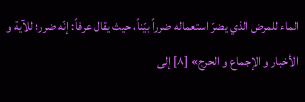الماء للمرض الذي يضرّ استعماله ضرراً بيّناً، حيث يقال عرفاً: إنّه ضرر؛ للآية و الأخبار و الإجماع و الحرج» [٨] إلى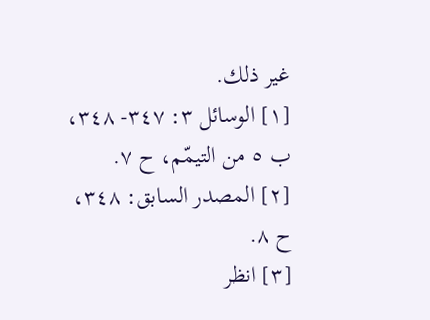غير ذلك.
[١] الوسائل ٣: ٣٤٧- ٣٤٨، ب ٥ من التيمّم، ح ٧.
[٢] المصدر السابق: ٣٤٨، ح ٨.
[٣] انظر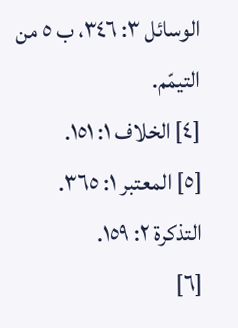الوسائل ٣: ٣٤٦، ب ٥ من التيمّم.
[٤] الخلاف ١: ١٥١.
[٥] المعتبر ١: ٣٦٥. التذكرة ٢: ١٥٩.
[٦]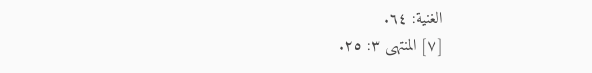الغنية: ٦٤.
[٧] المنتهى ٣: ٢٥.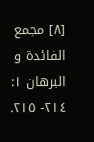[٨] مجمع الفائدة و البرهان ١: ٢١٤- ٢١٥.